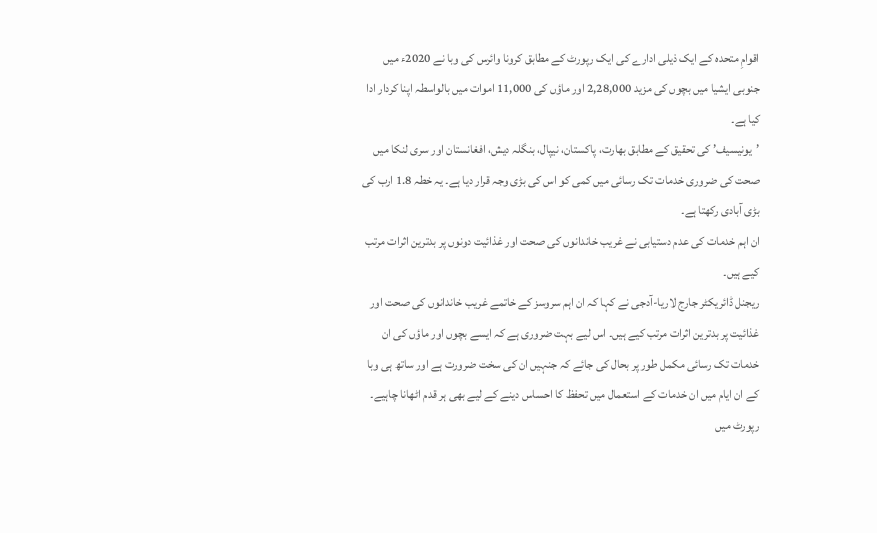اقوامِ متحدہ کے ایک ذیلی ادارے کی ایک رپورٹ کے مطابق کرونا وائرس کی وبا نے 2020ء میں جنوبی ایشیا میں بچوں کی مزید 2,28,000 اور ماؤں کی 11,000 اموات میں بالواسطہ اپنا کردار ادا کیا ہے۔
’یونیسیف’ کی تحقیق کے مطابق بھارت، پاکستان، نیپال، بنگلہ دیش، افغانستان اور سری لنکا میں صحت کی ضروری خدمات تک رسائی میں کمی کو اس کی بڑی وجہ قرار دیا ہے۔ یہ خطہ 1.8 ارب کی بڑی آبادی رکھتا ہے۔
ان اہم خدمات کی عدم دستیابی نے غریب خاندانوں کی صحت اور غذائیت دونوں پر بدترین اثرات مرتب کیے ہیں۔
ریجنل ڈائریکٹر جارج لاریا-آدجی نے کہا کہ ان اہم سروسز کے خاتمے غریب خاندانوں کی صحت اور غذائیت پر بدترین اثرات مرتب کیے ہیں۔ اس لیے بہت ضروری ہے کہ ایسے بچوں اور ماؤں کی ان خدمات تک رسائی مکمل طور پر بحال کی جائے کہ جنہیں ان کی سخت ضرورت ہے اور ساتھ ہی وبا کے ان ایام میں ان خدمات کے استعمال میں تحفظ کا احساس دینے کے لیے بھی ہر قدم اٹھانا چاہیے۔
رپورٹ میں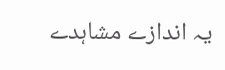یہ اندازے مشاہدے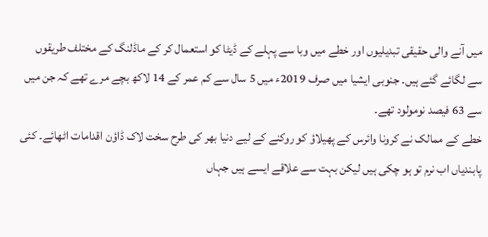میں آنے والی حقیقی تبدیلیوں اور خطے میں وبا سے پہلے کے ڈیٹا کو استعمال کر کے ماڈلنگ کے مختلف طریقوں سے لگائے گئے ہیں۔ جنوبی ایشیا میں صرف 2019ء میں 5 سال سے کم عمر کے 14 لاکھ بچے مرے تھے کہ جن میں سے 63 فیصد نومولود تھے۔
خطے کے ممالک نے کرونا وائرس کے پھیلاؤ کو روکنے کے لیے دنیا بھر کی طرح سخت لاک ڈاؤن اقدامات اٹھائے۔ کئی پابندیاں اب نرم تو ہو چکی ہیں لیکن بہت سے علاقے ایسے ہیں جہاں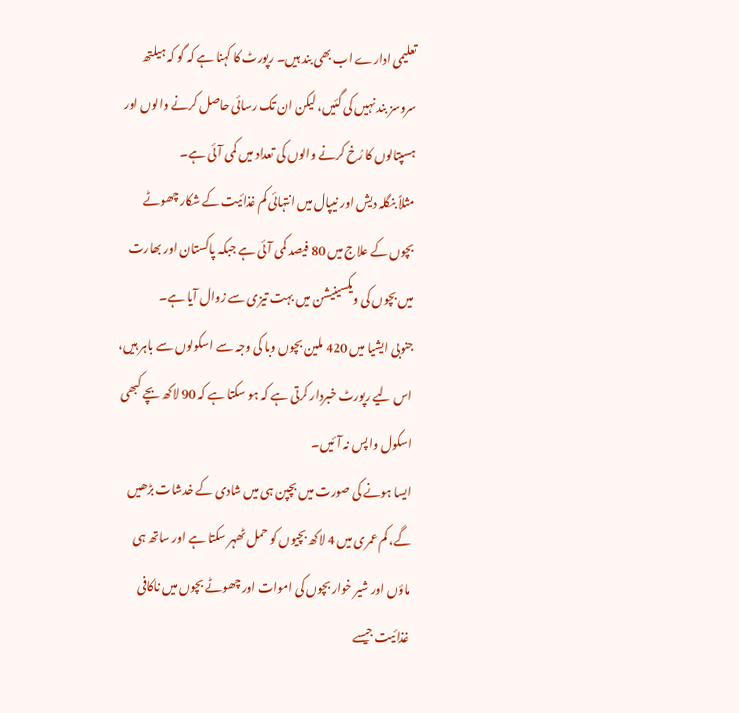تعلیمی ادارے اب بھی بند ہیں۔ رپورٹ کا کہنا ہے کہ گو کہ ہیلتھ سروسز بند نہیں کی گئیں، لیکن ان تک رسائی حاصل کرنے والوں اور ہسپتالوں کا رُخ کرنے والوں کی تعداد میں کمی آئی ہے۔
مثلاً بنگلہ دیش اور نیپال میں انتہائی کم غذائیت کے شکار چھوٹے بچوں کے علاج میں 80 فیصد کمی آئی ہے جبکہ پاکستان اور بھارت میں بچوں کی ویکسینیشن میں بہت تیزی سے زوال آیا ہے۔
جنوبی ایشیا میں 420 ملین بچوں وبا کی وجہ سے اسکولوں سے باہر ہیں، اس لیے رپورٹ خبردار کرتی ہے کہ ہو سکتا ہے کہ 90 لاکھ بچے کبھی اسکول واپس نہ آئیں۔
ایسا ہونے کی صورت میں بچپن ہی میں شادی کے خدشات بڑھیں گے، کم عمری میں 4 لاکھ بچیوں کو حمل ٹھہر سکتا ہے اور ساتھ ہی ماؤں اور شیر خوار بچوں کی اموات اور چھوٹے بچوں میں ناکافی غذائیت جیسے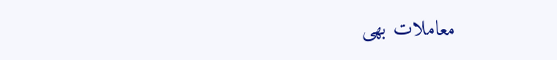معاملات بھی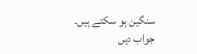سنگین ہو سکتے ہیں۔
جواب دیں